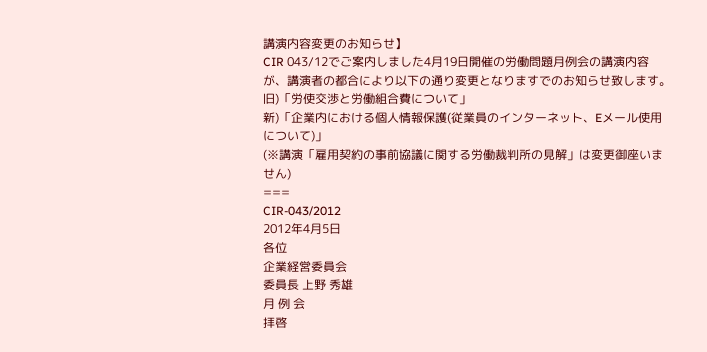講演内容変更のお知らせ】
CIR 043/12でご案内しました4月19日開催の労働問題月例会の講演内容が、講演者の都合により以下の通り変更となりますでのお知らせ致します。
旧)「労使交渉と労働組合費について」
新)「企業内における個人情報保護(従業員のインターネット、Eメール使用について)」
(※講演「雇用契約の事前協議に関する労働裁判所の見解」は変更御座いません)
===
CIR-043/2012
2012年4月5日
各位
企業経営委員会
委員長 上野 秀雄
月 例 会
拝啓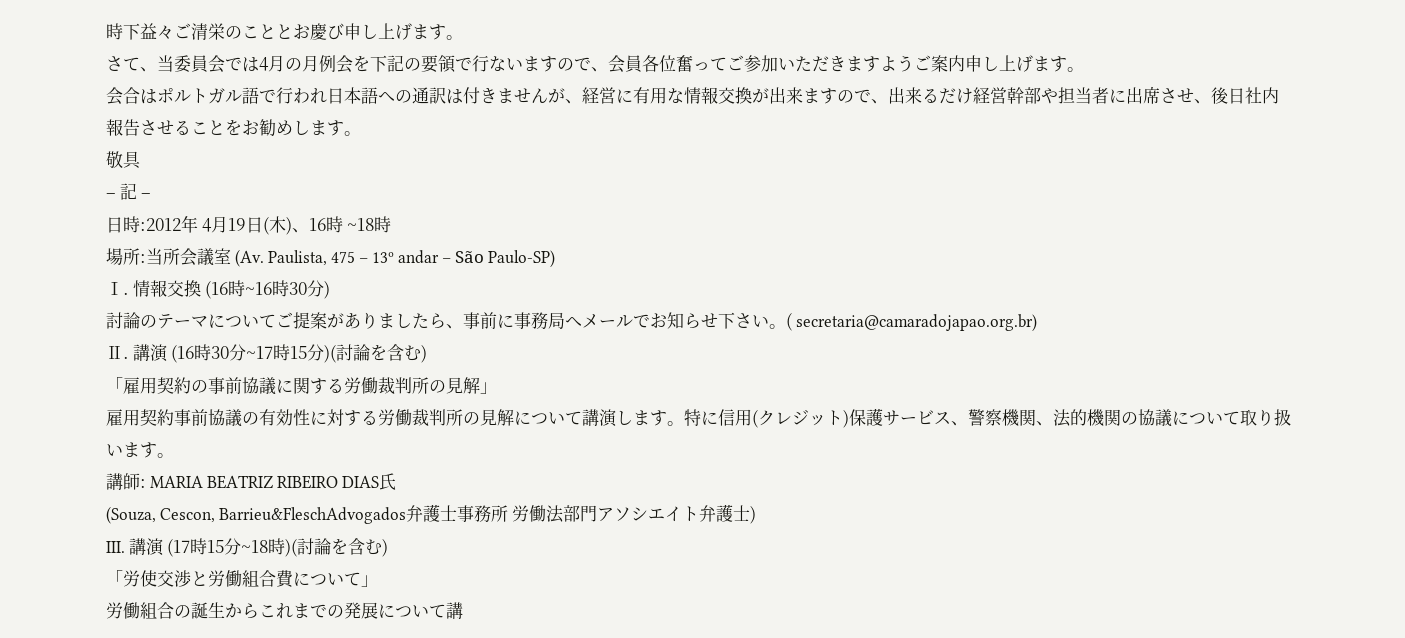時下益々ご清栄のこととお慶び申し上げます。
さて、当委員会では4月の月例会を下記の要領で行ないますので、会員各位奮ってご参加いただきますようご案内申し上げます。
会合はポルトガル語で行われ日本語への通訳は付きませんが、経営に有用な情報交換が出来ますので、出来るだけ経営幹部や担当者に出席させ、後日社内報告させることをお勧めします。
敬具
– 記 –
日時:2012年 4月19日(木)、16時 ~18時
場所:当所会議室 (Av. Paulista, 475 – 13º andar – São Paulo-SP)
Ⅰ. 情報交換 (16時~16時30分)
討論のテーマについてご提案がありましたら、事前に事務局へメールでお知らせ下さい。( secretaria@camaradojapao.org.br)
Ⅱ. 講演 (16時30分~17時15分)(討論を含む)
「雇用契約の事前協議に関する労働裁判所の見解」
雇用契約事前協議の有効性に対する労働裁判所の見解について講演します。特に信用(クレジット)保護サービス、警察機関、法的機関の協議について取り扱います。
講師: MARIA BEATRIZ RIBEIRO DIAS氏
(Souza, Cescon, Barrieu&FleschAdvogados弁護士事務所 労働法部門アソシエイト弁護士)
III. 講演 (17時15分~18時)(討論を含む)
「労使交渉と労働組合費について」
労働組合の誕生からこれまでの発展について講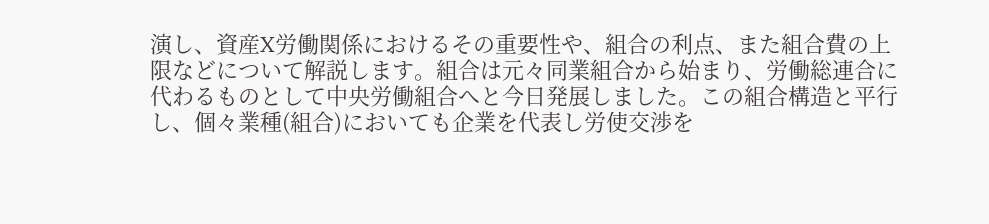演し、資産X労働関係におけるその重要性や、組合の利点、また組合費の上限などについて解説します。組合は元々同業組合から始まり、労働総連合に代わるものとして中央労働組合へと今日発展しました。この組合構造と平行し、個々業種(組合)においても企業を代表し労使交渉を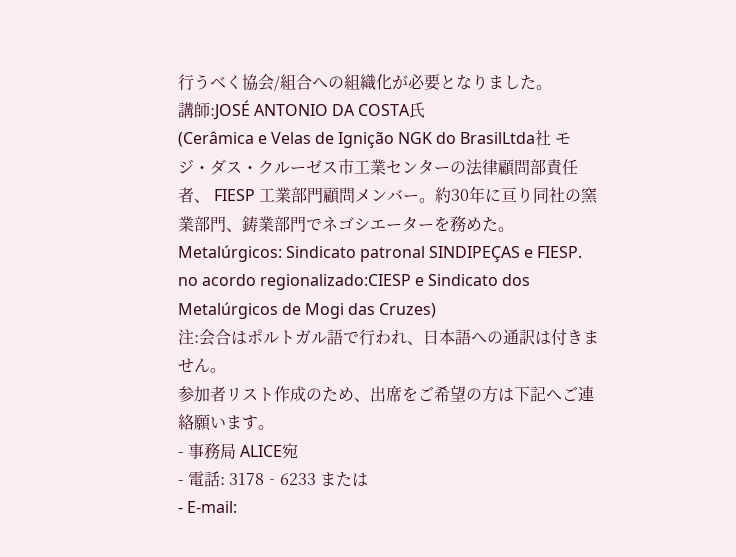行うべく協会/組合への組織化が必要となりました。
講師:JOSÉ ANTONIO DA COSTA氏
(Cerâmica e Velas de Ignição NGK do BrasilLtda社 モジ・ダス・クルーゼス市工業センターの法律顧問部責任者、 FIESP 工業部門顧問メンバー。約30年に亘り同社の窯業部門、鋳業部門でネゴシエーターを務めた。Metalúrgicos: Sindicato patronal SINDIPEÇAS e FIESP. no acordo regionalizado:CIESP e Sindicato dos Metalúrgicos de Mogi das Cruzes)
注:会合はポルトガル語で行われ、日本語への通訳は付きません。
参加者リスト作成のため、出席をご希望の方は下記へご連絡願います。
- 事務局 ALICE宛
- 電話: 3178‐6233 または
- E-mail: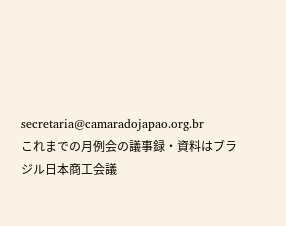secretaria@camaradojapao.org.br
これまでの月例会の議事録・資料はブラジル日本商工会議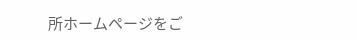所ホームページをご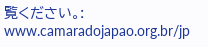覧ください。: www.camaradojapao.org.br/jp